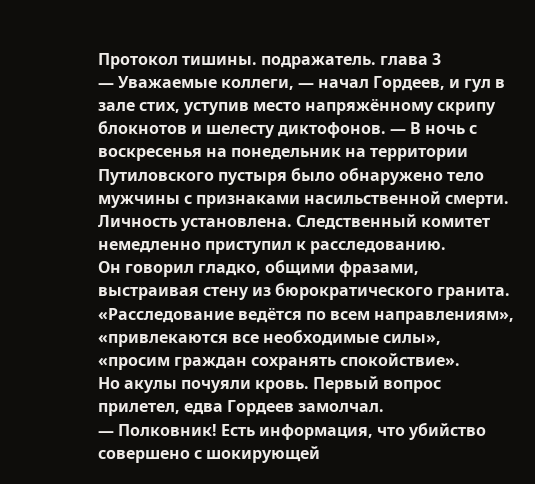Протокол тишины. подражатель. глава 3
— Уважаемые коллеги, — начал Гордеев, и гул в зале стих, уступив место напряжённому скрипу блокнотов и шелесту диктофонов. — В ночь с воскресенья на понедельник на территории Путиловского пустыря было обнаружено тело мужчины с признаками насильственной смерти. Личность установлена. Следственный комитет немедленно приступил к расследованию.
Он говорил гладко, общими фразами, выстраивая стену из бюрократического гранита. «Расследование ведётся по всем направлениям», «привлекаются все необходимые силы», «просим граждан сохранять спокойствие».
Но акулы почуяли кровь. Первый вопрос прилетел, едва Гордеев замолчал.
— Полковник! Есть информация, что убийство совершено с шокирующей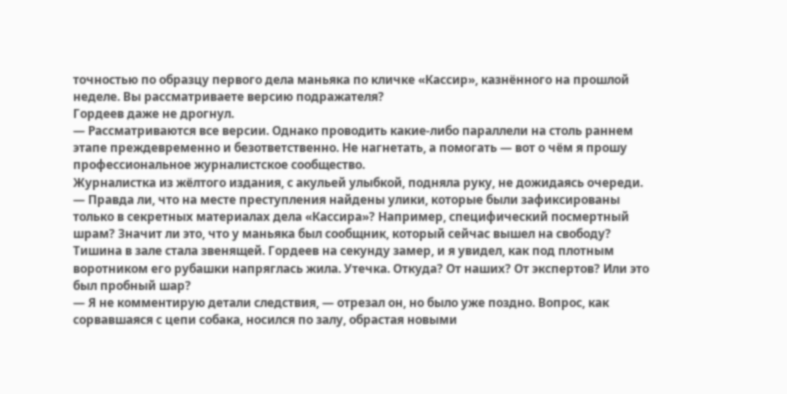точностью по образцу первого дела маньяка по кличке «Кассир», казнённого на прошлой неделе. Вы рассматриваете версию подражателя?
Гордеев даже не дрогнул.
— Рассматриваются все версии. Однако проводить какие-либо параллели на столь раннем этапе преждевременно и безответственно. Не нагнетать, а помогать — вот о чём я прошу профессиональное журналистское сообщество.
Журналистка из жёлтого издания, с акульей улыбкой, подняла руку, не дожидаясь очереди.
— Правда ли, что на месте преступления найдены улики, которые были зафиксированы только в секретных материалах дела «Кассира»? Например, специфический посмертный шрам? Значит ли это, что у маньяка был сообщник, который сейчас вышел на свободу?
Тишина в зале стала звенящей. Гордеев на секунду замер, и я увидел, как под плотным воротником его рубашки напряглась жила. Утечка. Откуда? От наших? От экспертов? Или это был пробный шар?
— Я не комментирую детали следствия, — отрезал он, но было уже поздно. Вопрос, как сорвавшаяся с цепи собака, носился по залу, обрастая новыми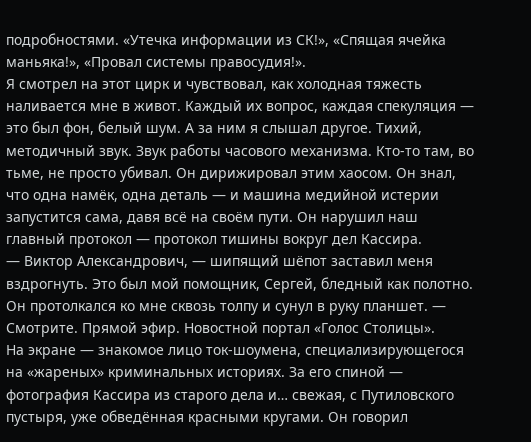подробностями. «Утечка информации из СК!», «Спящая ячейка маньяка!», «Провал системы правосудия!».
Я смотрел на этот цирк и чувствовал, как холодная тяжесть наливается мне в живот. Каждый их вопрос, каждая спекуляция — это был фон, белый шум. А за ним я слышал другое. Тихий, методичный звук. Звук работы часового механизма. Кто-то там, во тьме, не просто убивал. Он дирижировал этим хаосом. Он знал, что одна намёк, одна деталь — и машина медийной истерии запустится сама, давя всё на своём пути. Он нарушил наш главный протокол — протокол тишины вокруг дел Кассира.
— Виктор Александрович, — шипящий шёпот заставил меня вздрогнуть. Это был мой помощник, Сергей, бледный как полотно. Он протолкался ко мне сквозь толпу и сунул в руку планшет. — Смотрите. Прямой эфир. Новостной портал «Голос Столицы».
На экране — знакомое лицо ток-шоумена, специализирующегося на «жареных» криминальных историях. За его спиной — фотография Кассира из старого дела и… свежая, с Путиловского пустыря, уже обведённая красными кругами. Он говорил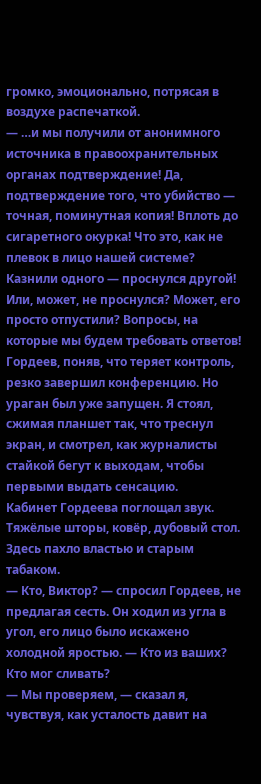громко, эмоционально, потрясая в воздухе распечаткой.
— …и мы получили от анонимного источника в правоохранительных органах подтверждение! Да, подтверждение того, что убийство — точная, поминутная копия! Вплоть до сигаретного окурка! Что это, как не плевок в лицо нашей системе? Казнили одного — проснулся другой! Или, может, не проснулся? Может, его просто отпустили? Вопросы, на которые мы будем требовать ответов!
Гордеев, поняв, что теряет контроль, резко завершил конференцию. Но ураган был уже запущен. Я стоял, сжимая планшет так, что треснул экран, и смотрел, как журналисты стайкой бегут к выходам, чтобы первыми выдать сенсацию.
Кабинет Гордеева поглощал звук. Тяжёлые шторы, ковёр, дубовый стол. Здесь пахло властью и старым табаком.
— Кто, Виктор? — спросил Гордеев, не предлагая сесть. Он ходил из угла в угол, его лицо было искажено холодной яростью. — Кто из ваших? Кто мог сливать?
— Мы проверяем, — сказал я, чувствуя, как усталость давит на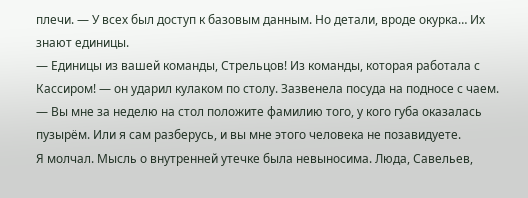плечи. — У всех был доступ к базовым данным. Но детали, вроде окурка… Их знают единицы.
— Единицы из вашей команды, Стрельцов! Из команды, которая работала с Кассиром! — он ударил кулаком по столу. Зазвенела посуда на подносе с чаем. — Вы мне за неделю на стол положите фамилию того, у кого губа оказалась пузырём. Или я сам разберусь, и вы мне этого человека не позавидуете.
Я молчал. Мысль о внутренней утечке была невыносима. Люда, Савельев,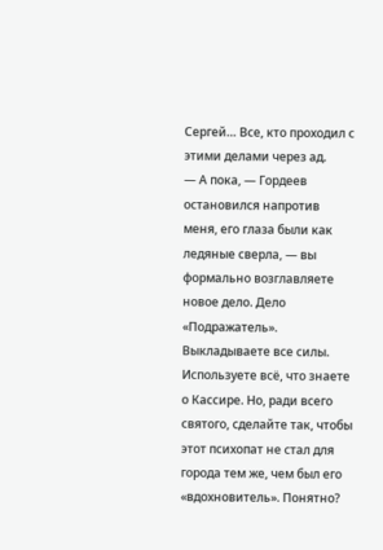Сергей… Все, кто проходил с этими делами через ад.
— А пока, — Гордеев остановился напротив меня, его глаза были как ледяные сверла, — вы формально возглавляете новое дело. Дело «Подражатель». Выкладываете все силы. Используете всё, что знаете о Кассире. Но, ради всего святого, сделайте так, чтобы этот психопат не стал для города тем же, чем был его «вдохновитель». Понятно?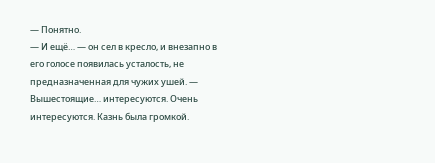— Понятно.
— И ещё… — он сел в кресло, и внезапно в его голосе появилась усталость, не предназначенная для чужих ушей. — Вышестоящие… интересуются. Очень интересуются. Казнь была громкой.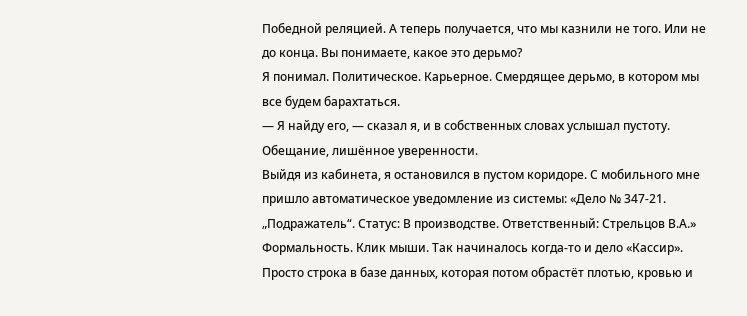Победной реляцией. А теперь получается, что мы казнили не того. Или не до конца. Вы понимаете, какое это дерьмо?
Я понимал. Политическое. Карьерное. Смердящее дерьмо, в котором мы все будем барахтаться.
— Я найду его, — сказал я, и в собственных словах услышал пустоту. Обещание, лишённое уверенности.
Выйдя из кабинета, я остановился в пустом коридоре. С мобильного мне пришло автоматическое уведомление из системы: «Дело № 347-21. „Подражатель“. Статус: В производстве. Ответственный: Стрельцов В.А.»
Формальность. Клик мыши. Так начиналось когда-то и дело «Кассир». Просто строка в базе данных, которая потом обрастёт плотью, кровью и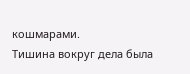кошмарами.
Тишина вокруг дела была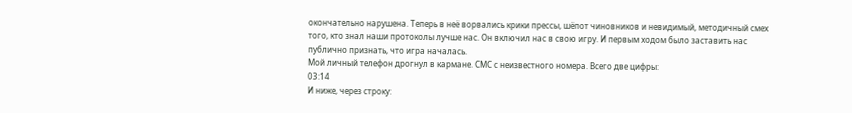окончательно нарушена. Теперь в неё ворвались крики прессы, шёпот чиновников и невидимый, методичный смех того, кто знал наши протоколы лучше нас. Он включил нас в свою игру. И первым ходом было заставить нас публично признать, что игра началась.
Мой личный телефон дрогнул в кармане. СМС с неизвестного номера. Всего две цифры:
03:14
И ниже, через строку: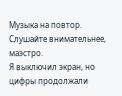Музыка на повтор. Слушайте внимательнее, маэстро.
Я выключил экран, но цифры продолжали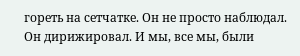гореть на сетчатке. Он не просто наблюдал. Он дирижировал. И мы, все мы, были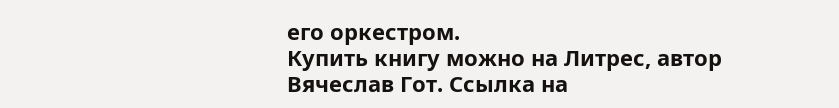его оркестром.
Купить книгу можно на Литрес, автор Вячеслав Гот. Ссылка на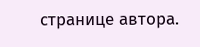странице автора.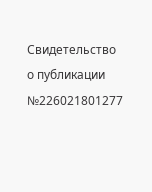Свидетельство о публикации №226021801277